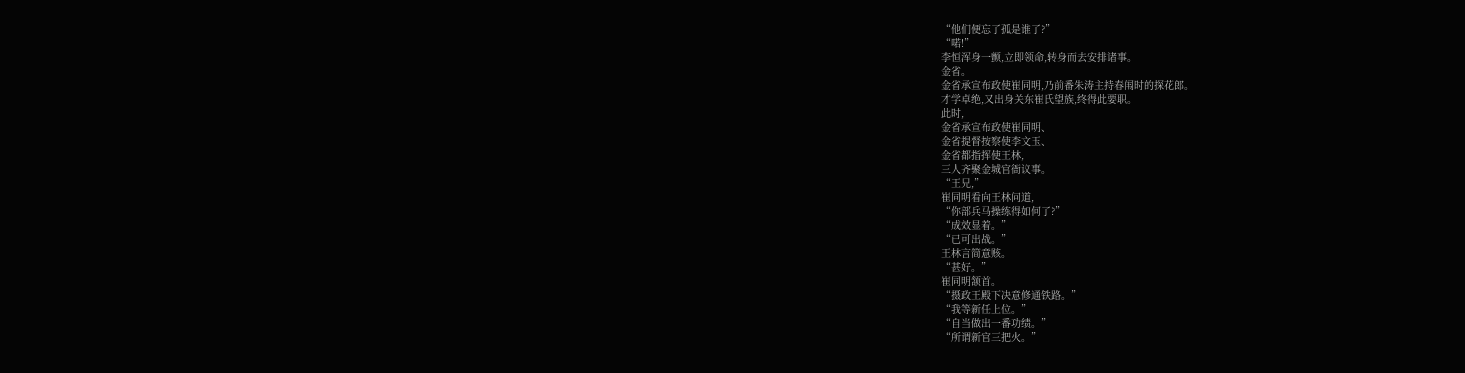“他们便忘了孤是谁了?”
“喏!”
李恒浑身一颤,立即领命,转身而去安排诸事。
金省。
金省承宣布政使崔同明,乃前番朱涛主持春闱时的探花郎。
才学卓绝,又出身关东崔氏望族,终得此要职。
此时,
金省承宣布政使崔同明、
金省提督按察使李文玉、
金省都指挥使王林,
三人齐聚金城官衙议事。
“王兄,”
崔同明看向王林问道,
“你部兵马操练得如何了?”
“成效显着。”
“已可出战。”
王林言简意赅。
“甚好。”
崔同明颔首。
“摄政王殿下决意修通铁路。”
“我等新任上位。”
“自当做出一番功绩。”
“所谓新官三把火。”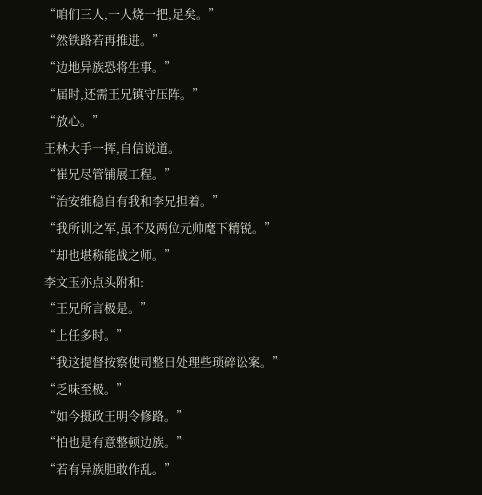“咱们三人,一人烧一把,足矣。”
“然铁路若再推进。”
“边地异族恐将生事。”
“届时,还需王兄镇守压阵。”
“放心。”
王林大手一挥,自信说道。
“崔兄尽管铺展工程。”
“治安维稳自有我和李兄担着。”
“我所训之军,虽不及两位元帅麾下精锐。”
“却也堪称能战之师。”
李文玉亦点头附和:
“王兄所言极是。”
“上任多时。”
“我这提督按察使司整日处理些琐碎讼案。”
“乏味至极。”
“如今摄政王明令修路。”
“怕也是有意整顿边族。”
“若有异族胆敢作乱。”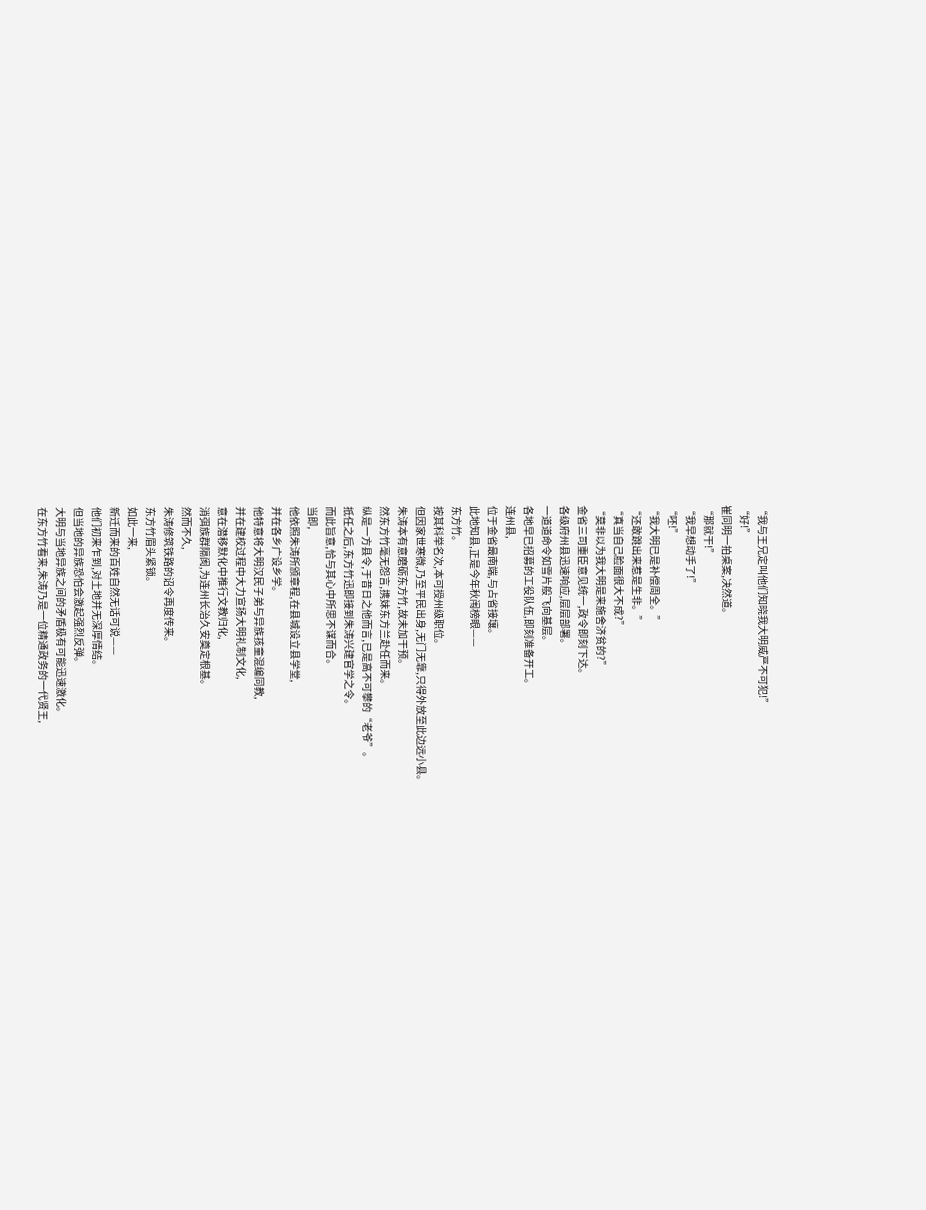“我与王兄定叫他们知晓我大明威严不可犯!”
“好!”
崔同明一拍桌案,决然道。
“那就干!”
“我早想动手了!”
“呸!”
“我大明已是补偿周全。”
“还敢跳出来惹是生非。”
“真当自己脸面很大不成?”
“莫非以为我大明是来施舍济贫的?”
金省三司重臣意见统一,政令即刻下达。
各级府州县迅速响应,层层部署。
一道道命令如雪片般飞向基层。
各地早已招募的工役队伍,即刻准备开工。
连州县,
位于金省最南端,与占省接壤。
此地知县,正是今年秋闱榜眼——
东方竹。
按其科举名次,本可授州级职位。
但因家世寒微,乃至平民出身,无门无靠,只得外放至此边远小县。
朱涛本有意磨砺东方竹,故未加干预。
然东方竹毫无怨言,携妹东方兰赴任而来。
纵是一方县令,于昔日之他而言,已是高不可攀的“老爷”。
抵任之后,东方竹迅即接到朱涛兴建官学之令。
而此旨意,恰与其心中所思不谋而合。
当即,
他依照朱涛所颁章程,在县城设立县学堂,
并在各乡广设乡学。
他特意将大明汉民子弟与异族孩童混编同教,
并在建校过程中大力宣扬大明礼制文化,
意在潜移默化中推行文教归化,
消弭族群隔阂,为连州长治久安奠定根基。
然而不久,
朱涛修筑铁路的诏令再度传来。
东方竹眉头紧锁。
如此一来,
新迁而来的百姓自然无话可说——
他们初来乍到,对土地并无深厚情结。
但当地的异族恐怕会激起强烈反弹。
大明与当地异族之间的矛盾极有可能迅速激化。
在东方竹看来,朱涛乃是一位精通政务的一代贤王,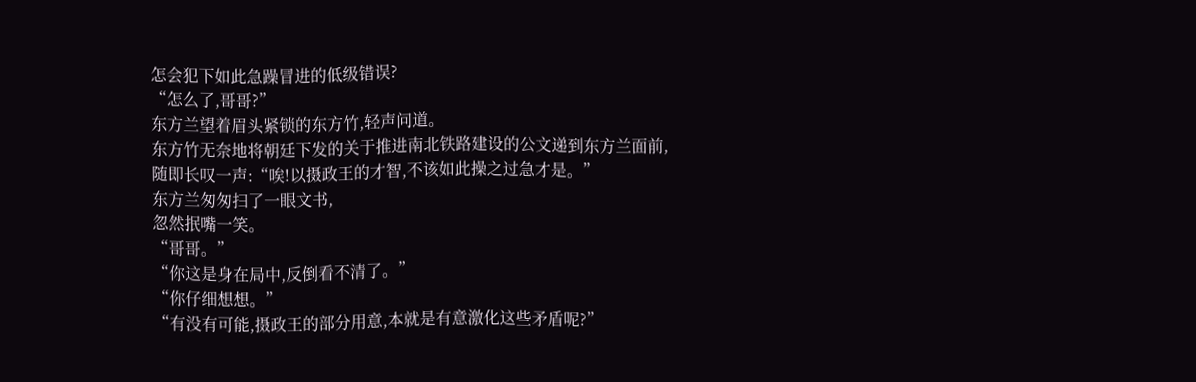怎会犯下如此急躁冒进的低级错误?
“怎么了,哥哥?”
东方兰望着眉头紧锁的东方竹,轻声问道。
东方竹无奈地将朝廷下发的关于推进南北铁路建设的公文递到东方兰面前,
随即长叹一声:“唉!以摄政王的才智,不该如此操之过急才是。”
东方兰匆匆扫了一眼文书,
忽然抿嘴一笑。
“哥哥。”
“你这是身在局中,反倒看不清了。”
“你仔细想想。”
“有没有可能,摄政王的部分用意,本就是有意激化这些矛盾呢?”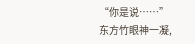“你是说……”
东方竹眼神一凝,